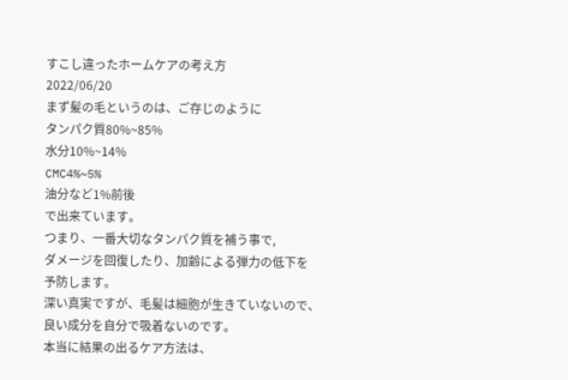すこし違ったホームケアの考え方
2022/06/20
まず髪の毛というのは、ご存じのように
タンパク質80%~85%
水分10%~14%
CMC4%~5%
油分など1%前後
で出来ています。
つまり、一番大切なタンパク質を補う事で,
ダメージを回復したり、加齢による弾力の低下を
予防します。
深い真実ですが、毛髪は細胞が生きていないので、
良い成分を自分で吸着ないのです。
本当に結果の出るケア方法は、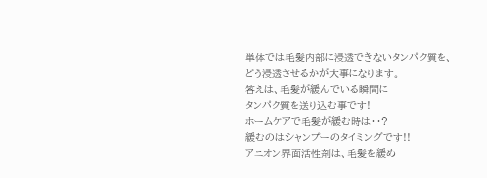単体では毛髪内部に浸透できないタンパク質を、
どう浸透させるかが大事になります。
答えは、毛髪が緩んでいる瞬間に
タンパク質を送り込む事です!
ホームケアで毛髪が緩む時は・・?
緩むのはシャンプーのタイミングです!!
アニオン界面活性剤は、毛髪を緩め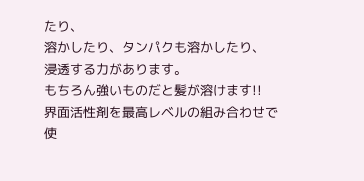たり、
溶かしたり、タンパクも溶かしたり、
浸透する力があります。
もちろん強いものだと髪が溶けます!!
界面活性剤を最高レベルの組み合わせで
使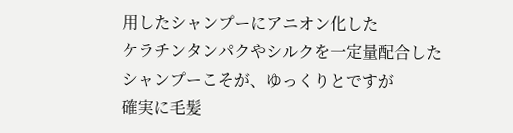用したシャンプーにアニオン化した
ケラチンタンパクやシルクを一定量配合した
シャンプーこそが、ゆっくりとですが
確実に毛髪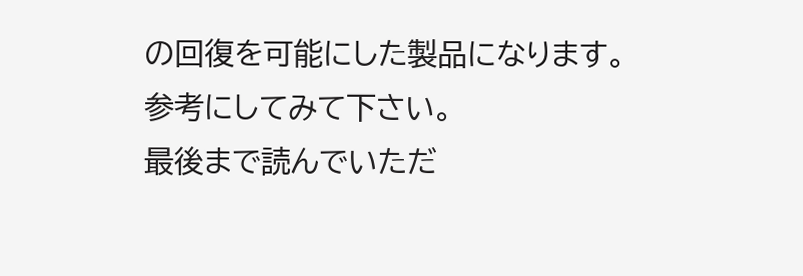の回復を可能にした製品になります。
参考にしてみて下さい。
最後まで読んでいただ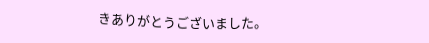きありがとうございました。